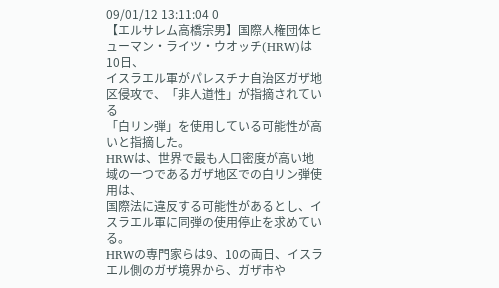09/01/12 13:11:04 0
【エルサレム高橋宗男】国際人権団体ヒューマン・ライツ・ウオッチ(HRW)は10日、
イスラエル軍がパレスチナ自治区ガザ地区侵攻で、「非人道性」が指摘されている
「白リン弾」を使用している可能性が高いと指摘した。
HRWは、世界で最も人口密度が高い地域の一つであるガザ地区での白リン弾使用は、
国際法に違反する可能性があるとし、イスラエル軍に同弾の使用停止を求めている。
HRWの専門家らは9、10の両日、イスラエル側のガザ境界から、ガザ市や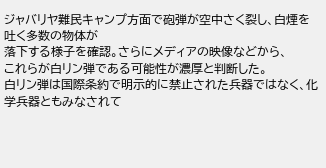ジャバリヤ難民キャンプ方面で砲弾が空中さく裂し、白煙を吐く多数の物体が
落下する様子を確認。さらにメディアの映像などから、
これらが白リン弾である可能性が濃厚と判断した。
白リン弾は国際条約で明示的に禁止された兵器ではなく、化学兵器ともみなされて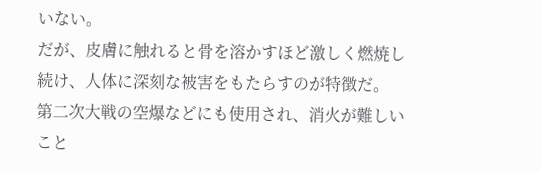いない。
だが、皮膚に触れると骨を溶かすほど激しく燃焼し続け、人体に深刻な被害をもたらすのが特徴だ。
第二次大戦の空爆などにも使用され、消火が難しいこと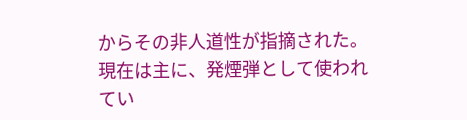からその非人道性が指摘された。
現在は主に、発煙弾として使われてい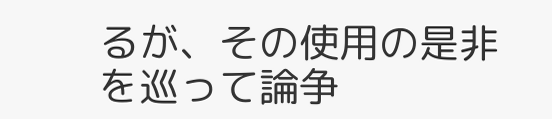るが、その使用の是非を巡って論争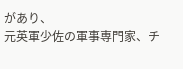があり、
元英軍少佐の軍事専門家、チ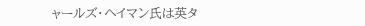ャールズ・ヘイマン氏は英タ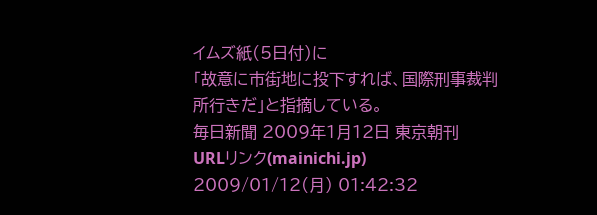イムズ紙(5日付)に
「故意に市街地に投下すれば、国際刑事裁判所行きだ」と指摘している。
毎日新聞 2009年1月12日 東京朝刊
URLリンク(mainichi.jp)
2009/01/12(月) 01:42:32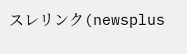スレリンク(newsplus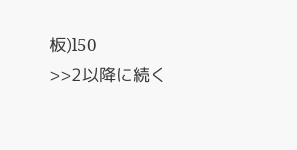板)l50
>>2以降に続く